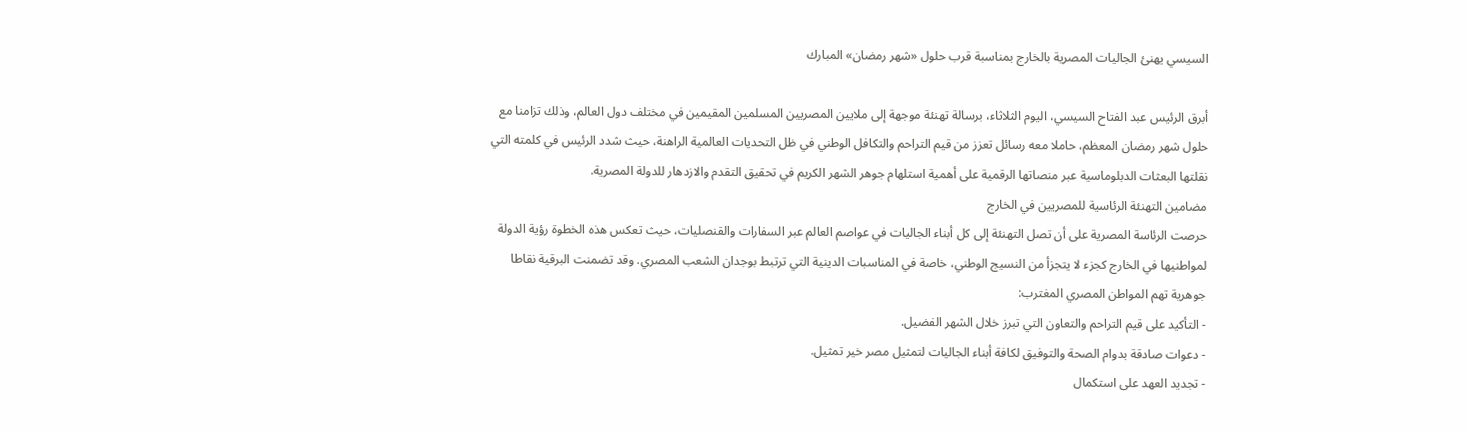السيسي يهنئ الجاليات المصرية بالخارج بمناسبة قرب حلول «شهر رمضان» المبارك

أبرق الرئيس عبد الفتاح السيسي، اليوم الثلاثاء، برسالة تهنئة موجهة إلى ملايين المصريين المسلمين المقيمين في مختلف دول العالم، وذلك تزامنا مع حلول شهر رمضان المعظم، حاملا معه رسائل تعزز من قيم التراحم والتكافل الوطني في ظل التحديات العالمية الراهنة، حيث شدد الرئيس في كلمته التي نقلتها البعثات الدبلوماسية عبر منصاتها الرقمية على أهمية استلهام جوهر الشهر الكريم في تحقيق التقدم والازدهار للدولة المصرية.
مضامين التهنئة الرئاسية للمصريين في الخارج
حرصت الرئاسة المصرية على أن تصل التهنئة إلى كل أبناء الجاليات في عواصم العالم عبر السفارات والقنصليات، حيث تعكس هذه الخطوة رؤية الدولة لمواطنيها في الخارج كجزء لا يتجزأ من النسيج الوطني، خاصة في المناسبات الدينية التي ترتبط بوجدان الشعب المصري. وقد تضمنت البرقية نقاطا جوهرية تهم المواطن المصري المغترب:
- التأكيد على قيم التراحم والتعاون التي تبرز خلال الشهر الفضيل.
- دعوات صادقة بدوام الصحة والتوفيق لكافة أبناء الجاليات لتمثيل مصر خير تمثيل.
- تجديد العهد على استكمال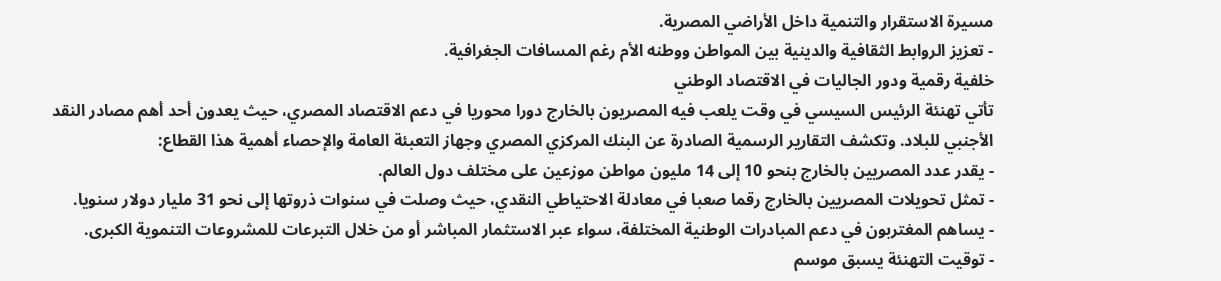مسيرة الاستقرار والتنمية داخل الأراضي المصرية.
- تعزيز الروابط الثقافية والدينية بين المواطن ووطنه الأم رغم المسافات الجغرافية.
خلفية رقمية ودور الجاليات في الاقتصاد الوطني
تأتي تهنئة الرئيس السيسي في وقت يلعب فيه المصريون بالخارج دورا محوريا في دعم الاقتصاد المصري، حيث يعدون أحد أهم مصادر النقد الأجنبي للبلاد. وتكشف التقارير الرسمية الصادرة عن البنك المركزي المصري وجهاز التعبئة العامة والإحصاء أهمية هذا القطاع:
- يقدر عدد المصريين بالخارج بنحو 10 إلى 14 مليون مواطن موزعين على مختلف دول العالم.
- تمثل تحويلات المصريين بالخارج رقما صعبا في معادلة الاحتياطي النقدي، حيث وصلت في سنوات ذروتها إلى نحو 31 مليار دولار سنويا.
- يساهم المغتربون في دعم المبادرات الوطنية المختلفة، سواء عبر الاستثمار المباشر أو من خلال التبرعات للمشروعات التنموية الكبرى.
- توقيت التهنئة يسبق موسم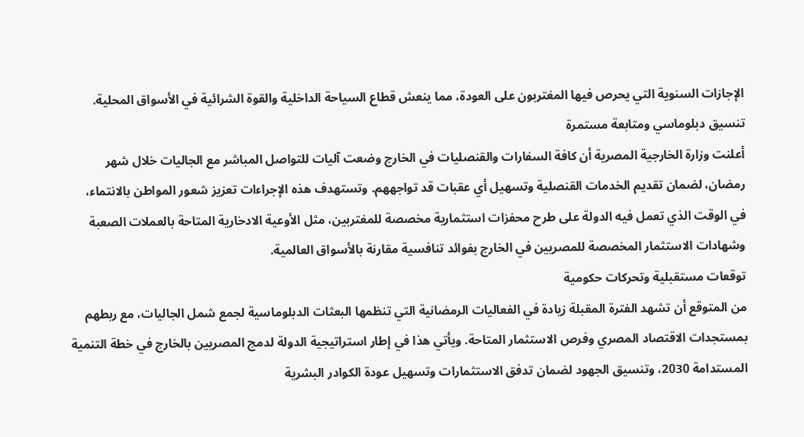الإجازات السنوية التي يحرص فيها المغتربون على العودة، مما ينعش قطاع السياحة الداخلية والقوة الشرائية في الأسواق المحلية.
تنسيق دبلوماسي ومتابعة مستمرة
أعلنت وزارة الخارجية المصرية أن كافة السفارات والقنصليات في الخارج وضعت آليات للتواصل المباشر مع الجاليات خلال شهر رمضان، لضمان تقديم الخدمات القنصلية وتسهيل أي عقبات قد تواجههم. وتستهدف هذه الإجراءات تعزيز شعور المواطن بالانتماء، في الوقت الذي تعمل فيه الدولة على طرح محفزات استثمارية مخصصة للمغتربين، مثل الأوعية الادخارية المتاحة بالعملات الصعبة وشهادات الاستثمار المخصصة للمصريين في الخارج بفوائد تنافسية مقارنة بالأسواق العالمية.
توقعات مستقبلية وتحركات حكومية
من المتوقع أن تشهد الفترة المقبلة زيادة في الفعاليات الرمضانية التي تنظمها البعثات الدبلوماسية لجمع شمل الجاليات، مع ربطهم بمستجدات الاقتصاد المصري وفرص الاستثمار المتاحة. ويأتي هذا في إطار استراتيجية الدولة لدمج المصريين بالخارج في خطة التنمية المستدامة 2030، وتنسيق الجهود لضمان تدفق الاستثمارات وتسهيل عودة الكوادر البشرية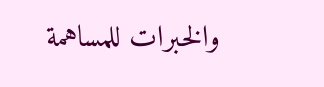والخبرات للمساهمة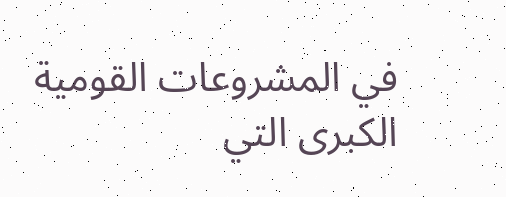في المشروعات القومية الكبرى التي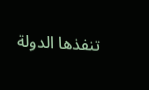تنفذها الدولة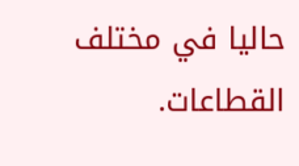حاليا في مختلف القطاعات.